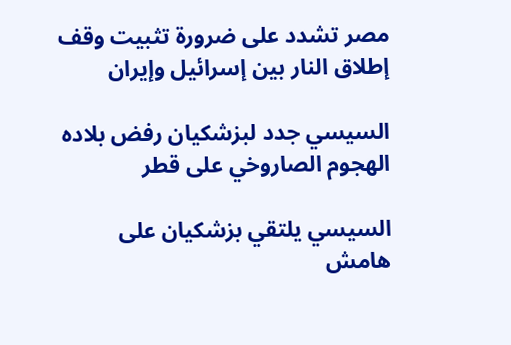مصر تشدد على ضرورة تثبيت وقف إطلاق النار بين إسرائيل وإيران

السيسي جدد لبزشكيان رفض بلاده الهجوم الصاروخي على قطر

السيسي يلتقي بزشكيان على هامش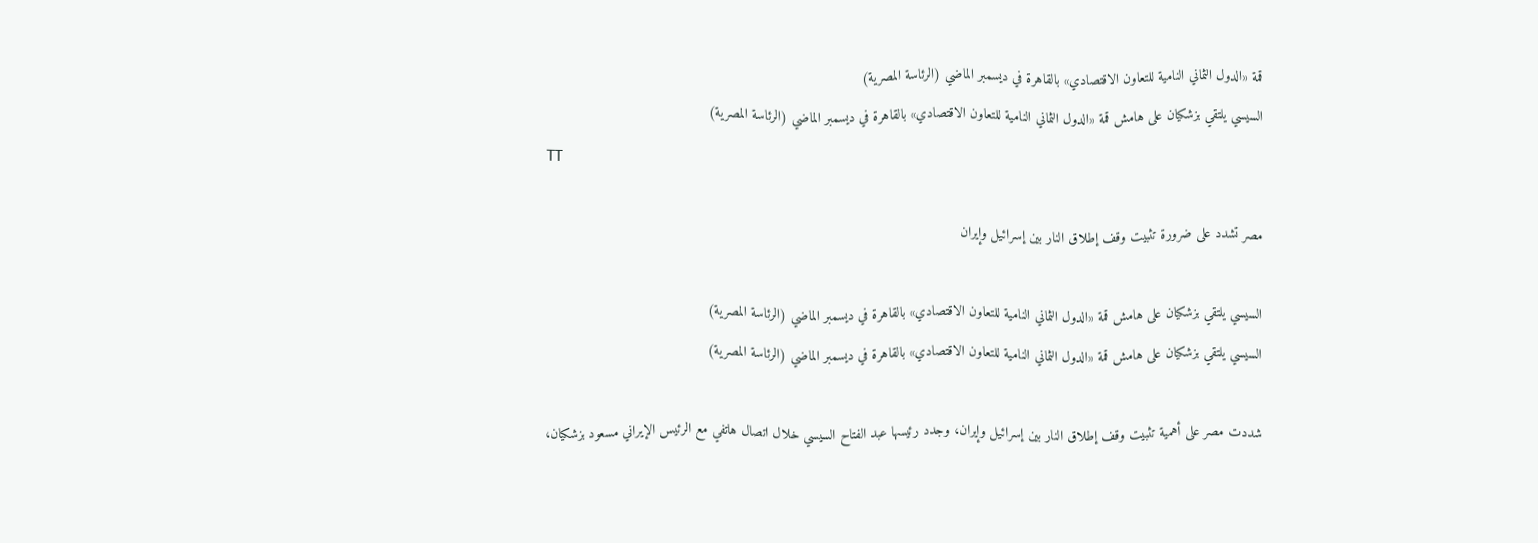قمة «الدول الثماني النامية للتعاون الاقتصادي» بالقاهرة في ديسمبر الماضي (الرئاسة المصرية)
السيسي يلتقي بزشكيان على هامش قمة «الدول الثماني النامية للتعاون الاقتصادي» بالقاهرة في ديسمبر الماضي (الرئاسة المصرية)
TT

مصر تشدد على ضرورة تثبيت وقف إطلاق النار بين إسرائيل وإيران

السيسي يلتقي بزشكيان على هامش قمة «الدول الثماني النامية للتعاون الاقتصادي» بالقاهرة في ديسمبر الماضي (الرئاسة المصرية)
السيسي يلتقي بزشكيان على هامش قمة «الدول الثماني النامية للتعاون الاقتصادي» بالقاهرة في ديسمبر الماضي (الرئاسة المصرية)

شددت مصر على أهمية تثبيت وقف إطلاق النار بين إسرائيل وإيران، وجدد رئيسها عبد الفتاح السيسي خلال اتصال هاتفي مع الرئيس الإيراني مسعود بزشكيان،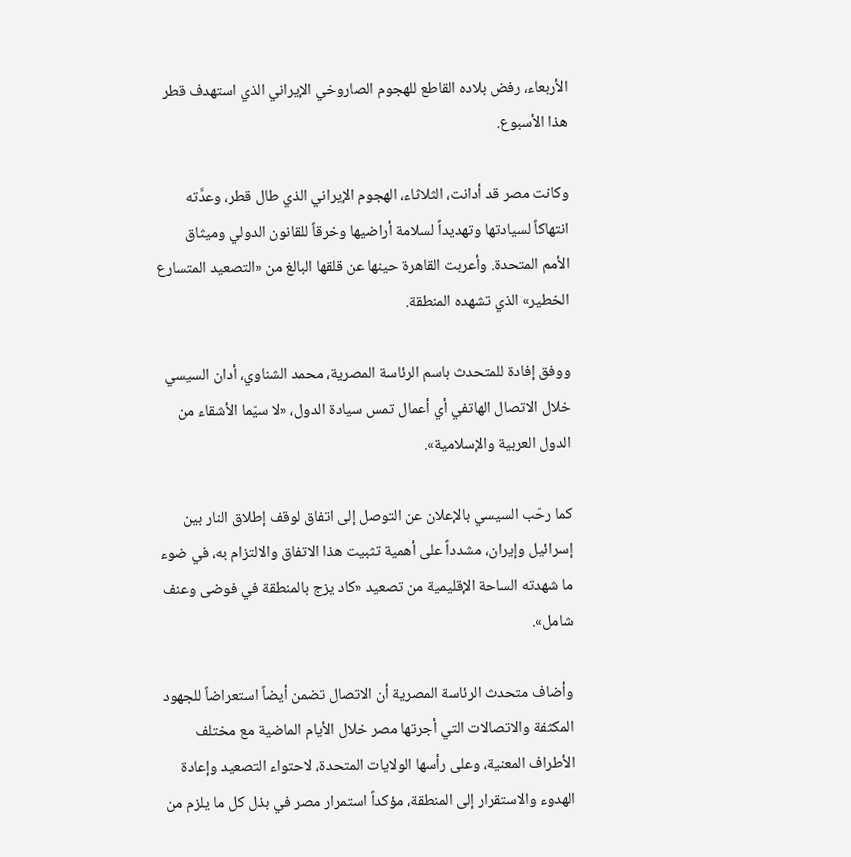الأربعاء، رفض بلاده القاطع للهجوم الصاروخي الإيراني الذي استهدف قطر هذا الأسبوع.

وكانت مصر قد أدانت، الثلاثاء، الهجوم الإيراني الذي طال قطر، وعدَّته انتهاكاً لسيادتها وتهديداً لسلامة أراضيها وخرقاً للقانون الدولي وميثاق الأمم المتحدة. وأعربت القاهرة حينها عن قلقها البالغ من «التصعيد المتسارع الخطير» الذي تشهده المنطقة.

ووفق إفادة للمتحدث باسم الرئاسة المصرية، محمد الشناوي، أدان السيسي خلال الاتصال الهاتفي أي أعمال تمس سيادة الدول، «لا سيّما الأشقاء من الدول العربية والإسلامية».

كما رحّب السيسي بالإعلان عن التوصل إلى اتفاق لوقف إطلاق النار بين إسرائيل وإيران، مشدداً على أهمية تثبيت هذا الاتفاق والالتزام به، في ضوء ما شهدته الساحة الإقليمية من تصعيد «كاد يزج بالمنطقة في فوضى وعنف شامل».

وأضاف متحدث الرئاسة المصرية أن الاتصال تضمن أيضاً استعراضاً للجهود المكثفة والاتصالات التي أجرتها مصر خلال الأيام الماضية مع مختلف الأطراف المعنية، وعلى رأسها الولايات المتحدة، لاحتواء التصعيد وإعادة الهدوء والاستقرار إلى المنطقة، مؤكداً استمرار مصر في بذل كل ما يلزم من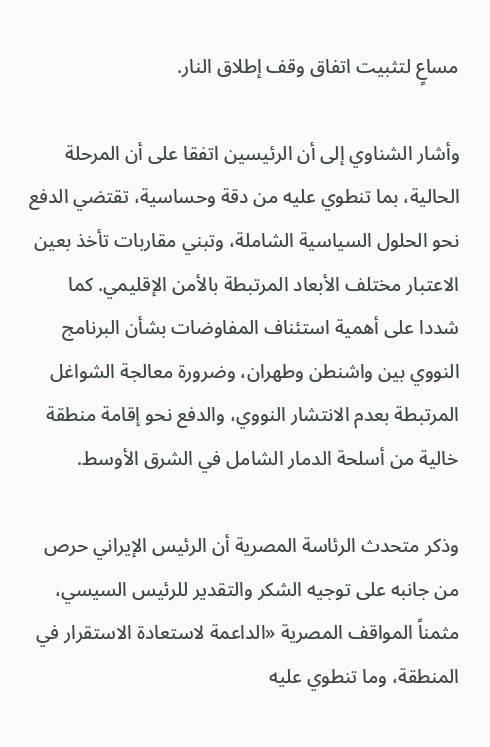مساعٍ لتثبيت اتفاق وقف إطلاق النار.

وأشار الشناوي إلى أن الرئيسين اتفقا على أن المرحلة الحالية، بما تنطوي عليه من دقة وحساسية، تقتضي الدفع نحو الحلول السياسية الشاملة، وتبني مقاربات تأخذ بعين الاعتبار مختلف الأبعاد المرتبطة بالأمن الإقليمي. كما شددا على أهمية استئناف المفاوضات بشأن البرنامج النووي بين واشنطن وطهران، وضرورة معالجة الشواغل المرتبطة بعدم الانتشار النووي، والدفع نحو إقامة منطقة خالية من أسلحة الدمار الشامل في الشرق الأوسط.

وذكر متحدث الرئاسة المصرية أن الرئيس الإيراني حرص من جانبه على توجيه الشكر والتقدير للرئيس السيسي، مثمناً المواقف المصرية «الداعمة لاستعادة الاستقرار في المنطقة، وما تنطوي عليه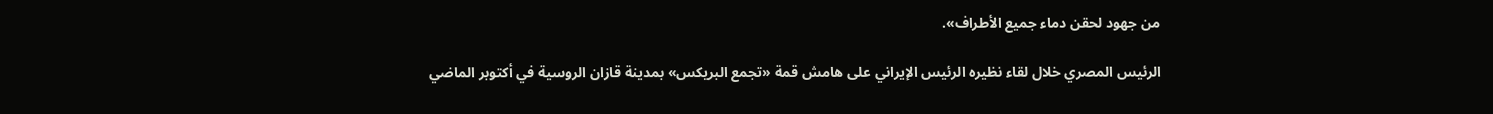من جهود لحقن دماء جميع الأطراف».

الرئيس المصري خلال لقاء نظيره الرئيس الإيراني على هامش قمة «تجمع البريكس» بمدينة قازان الروسية في أكتوبر الماضي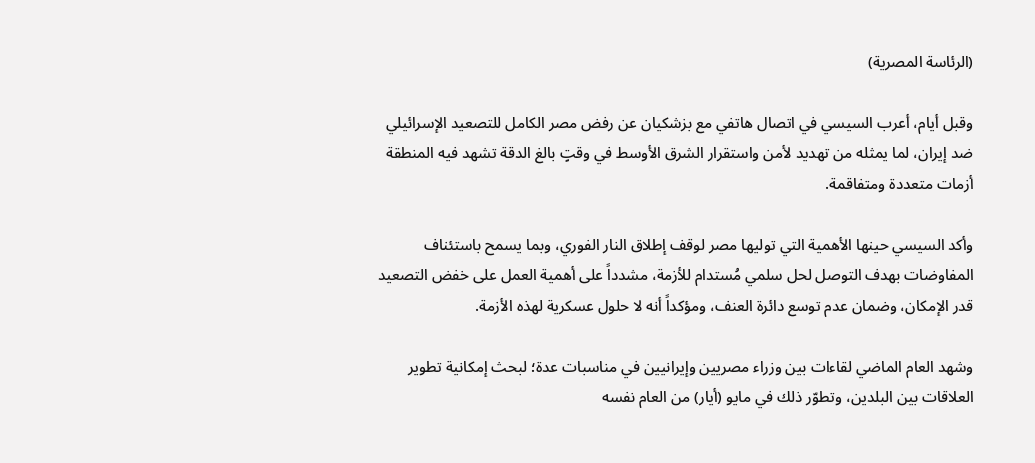(الرئاسة المصرية)

وقبل أيام، أعرب السيسي في اتصال هاتفي مع بزشكيان عن رفض مصر الكامل للتصعيد الإسرائيلي ضد إيران، لما يمثله من تهديد لأمن واستقرار الشرق الأوسط في وقتٍ بالغ الدقة تشهد فيه المنطقة أزمات متعددة ومتفاقمة.

وأكد السيسي حينها الأهمية التي توليها مصر لوقف إطلاق النار الفوري، وبما يسمح باستئناف المفاوضات بهدف التوصل لحل سلمي مُستدام للأزمة، مشدداً على أهمية العمل على خفض التصعيد قدر الإمكان، وضمان عدم توسع دائرة العنف، ومؤكداً أنه لا حلول عسكرية لهذه الأزمة.

وشهد العام الماضي لقاءات بين وزراء مصريين وإيرانيين في مناسبات عدة؛ لبحث إمكانية تطوير العلاقات بين البلدين، وتطوّر ذلك في مايو (أيار) من العام نفسه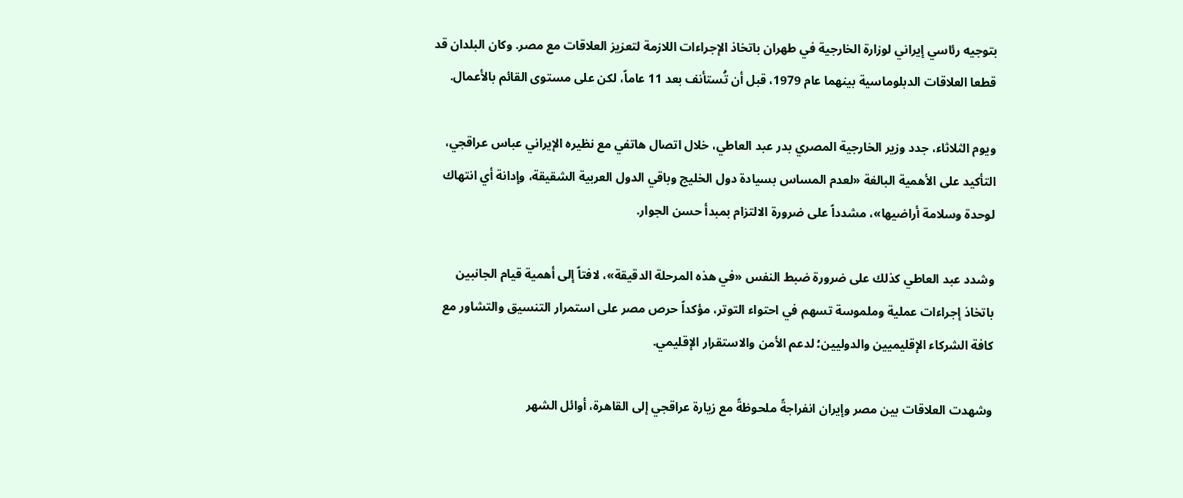بتوجيه رئاسي إيراني لوزارة الخارجية في طهران باتخاذ الإجراءات اللازمة لتعزيز العلاقات مع مصر. وكان البلدان قد قطعا العلاقات الدبلوماسية بينهما عام 1979، قبل أن تُستأنف بعد 11 عاماً، لكن على مستوى القائم بالأعمال.

ويوم الثلاثاء، جدد وزير الخارجية المصري بدر عبد العاطي، خلال اتصال هاتفي مع نظيره الإيراني عباس عراقجي، التأكيد على الأهمية البالغة «لعدم المساس بسيادة دول الخليج وباقي الدول العربية الشقيقة، وإدانة أي انتهاك لوحدة وسلامة أراضيها»، مشدداً على ضرورة الالتزام بمبدأ حسن الجوار.

وشدد عبد العاطي كذلك على ضرورة ضبط النفس «في هذه المرحلة الدقيقة»، لافتاً إلى أهمية قيام الجانبين باتخاذ إجراءات عملية وملموسة تسهم في احتواء التوتر، مؤكداً حرص مصر على استمرار التنسيق والتشاور مع كافة الشركاء الإقليميين والدوليين؛ لدعم الأمن والاستقرار الإقليمي.

وشهدت العلاقات بين مصر وإيران انفراجةً ملحوظةً مع زيارة عراقجي إلى القاهرة، أوائل الشهر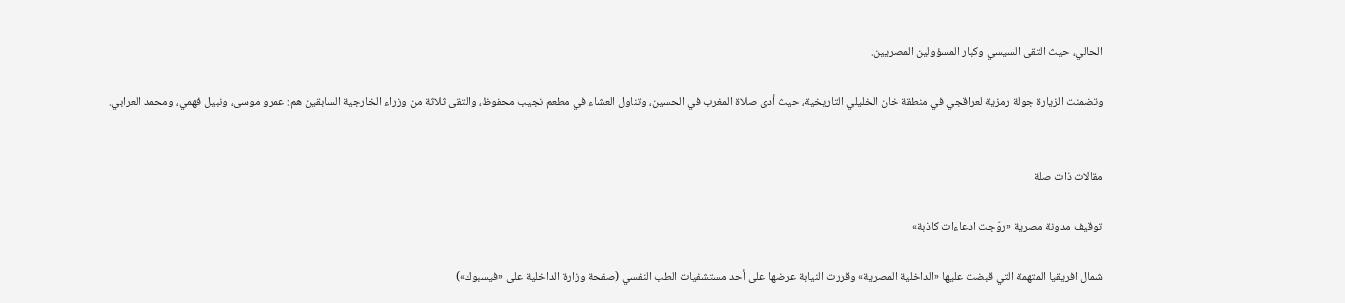الحالي، حيث التقى السيسي وكبار المسؤولين المصريين.

وتضمنت الزيارة جولة رمزية لعراقجي في منطقة خان الخليلي التاريخية، حيث أدى صلاة المغرب في الحسين، وتناول العشاء في مطعم نجيب محفوظ، والتقى ثلاثة من وزراء الخارجية السابقين هم: عمرو موسى، ونبيل فهمي، ومحمد العرابي.


مقالات ذات صلة

توقيف مدونة مصرية «روّجت ادعاءات كاذبة»

شمال افريقيا المتهمة التي قبضت عليها «الداخلية المصرية» وقررت النيابة عرضها على أحد مستشفيات الطب النفسي (صفحة وزارة الداخلية على «فيسبوك»)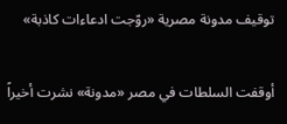توقيف مدونة مصرية «روّجت ادعاءات كاذبة»

أوقفت السلطات في مصر «مدونة» نشرت أخيراً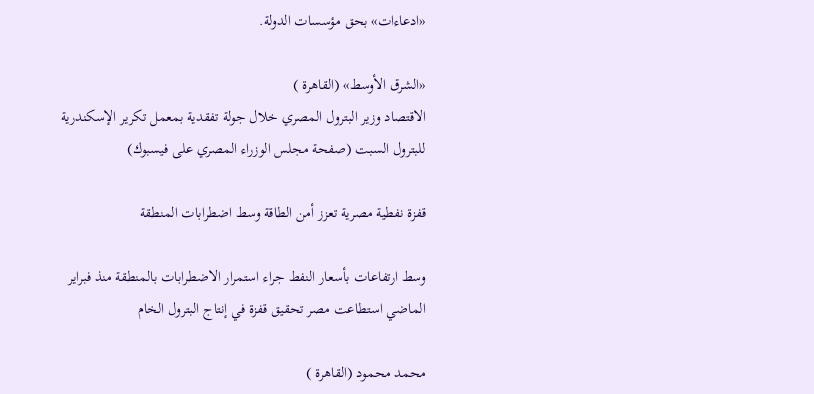«ادعاءات» بحق مؤسسات الدولة.

«الشرق الأوسط» (القاهرة )
الاقتصاد وزير البترول المصري خلال جولة تفقدية بمعمل تكرير الإسكندرية للبترول السبت (صفحة مجلس الوزراء المصري على فيسبوك)

قفزة نفطية مصرية تعزز أمن الطاقة وسط اضطرابات المنطقة

وسط ارتفاعات بأسعار النفط جراء استمرار الاضطرابات بالمنطقة منذ فبراير الماضي استطاعت مصر تحقيق قفزة في إنتاج البترول الخام

محمد محمود (القاهرة )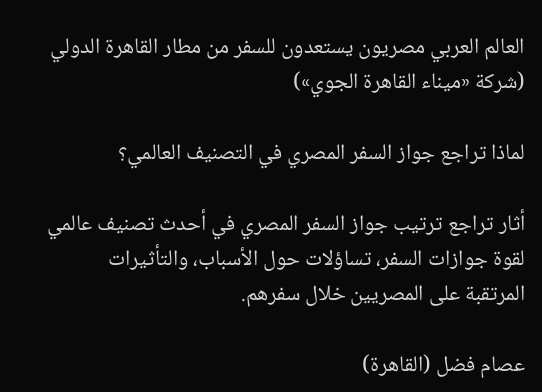العالم العربي مصريون يستعدون للسفر من مطار القاهرة الدولي (شركة «ميناء القاهرة الجوي»)

لماذا تراجع جواز السفر المصري في التصنيف العالمي؟

أثار تراجع ترتيب جواز السفر المصري في أحدث تصنيف عالمي لقوة جوازات السفر، تساؤلات حول الأسباب، والتأثيرات المرتقبة على المصريين خلال سفرهم.

عصام فضل (القاهرة)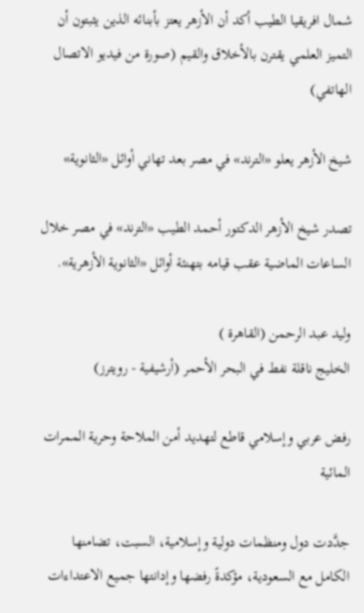شمال افريقيا الطيب أكد أن الأزهر يعتز بأبنائه الذين يثبتون أن التميز العلمي يقترن بالأخلاق والقيم (صورة من فيديو الاتصال الهاتفي)

شيخ الأزهر يعلو «الترند» في مصر بعد تهاني أوائل «الثانوية»

تصدر شيخ الأزهر الدكتور أحمد الطيب «الترند» في مصر خلال الساعات الماضية عقب قيامه بتهنئة أوائل «الثانوية الأزهرية».

وليد عبد الرحمن (القاهرة )
الخليج ناقلة نفط في البحر الأحمر (أرشيفية - رويترز)

رفض عربي وإسلامي قاطع لتهديد أمن الملاحة وحرية الممرات المائية

جدَّدت دول ومنظمات دولية وإسلامية، السبت، تضامنها الكامل مع السعودية، مؤكدةً رفضها وإدانتها جميع الاعتداءات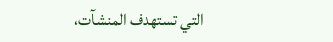التي تستهدف المنشآت،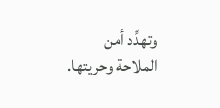وتهدِّد أمن الملاحة وحريتها.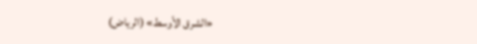«الشرق الأوسط» (الرياض)